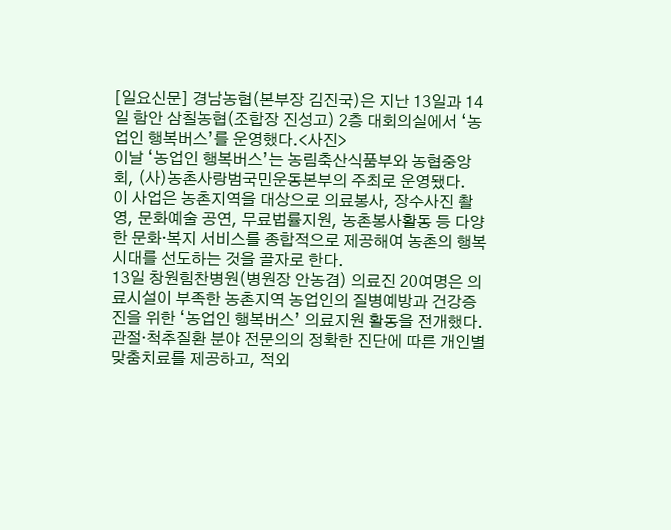[일요신문] 경남농협(본부장 김진국)은 지난 13일과 14일 함안 삼칠농협(조합장 진성고) 2층 대회의실에서 ‘농업인 행복버스’를 운영했다.<사진>
이날 ‘농업인 행복버스’는 농림축산식품부와 농협중앙회, (사)농촌사랑범국민운동본부의 주최로 운영됐다.
이 사업은 농촌지역을 대상으로 의료봉사, 장수사진 촬영, 문화예술 공연, 무료법률지원, 농촌봉사활동 등 다양한 문화·복지 서비스를 종합적으로 제공해여 농촌의 행복시대를 선도하는 것을 골자로 한다.
13일 창원힘찬병원(병원장 안농겸) 의료진 20여명은 의료시설이 부족한 농촌지역 농업인의 질병예방과 건강증진을 위한 ‘농업인 행복버스’ 의료지원 활동을 전개했다.
관절·척추질환 분야 전문의의 정확한 진단에 따른 개인별 맞춤치료를 제공하고, 적외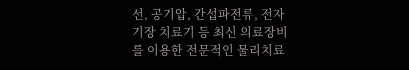선, 공기압, 간섭파전류, 전자기장 치료기 등 최신 의료장비를 이용한 전문적인 물리치료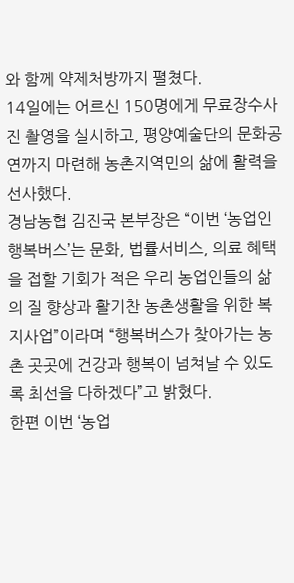와 함께 약제처방까지 펼쳤다.
14일에는 어르신 150명에게 무료장수사진 촬영을 실시하고, 평양예술단의 문화공연까지 마련해 농촌지역민의 삶에 활력을 선사했다.
경남농협 김진국 본부장은 “이번 ‘농업인 행복버스’는 문화, 법률서비스, 의료 혜택을 접할 기회가 적은 우리 농업인들의 삶의 질 향상과 활기찬 농촌생활을 위한 복지사업”이라며 “행복버스가 찾아가는 농촌 곳곳에 건강과 행복이 넘쳐날 수 있도록 최선을 다하겠다”고 밝혔다.
한편 이번 ‘농업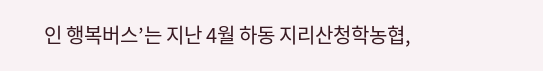인 행복버스’는 지난 4월 하동 지리산청학농협,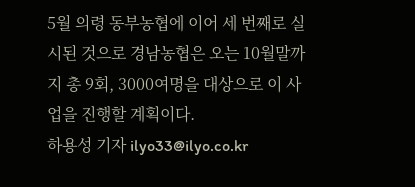5월 의령 동부농협에 이어 세 번째로 실시된 것으로 경남농협은 오는 10월말까지 총 9회, 3000여명을 대상으로 이 사업을 진행할 계획이다.
하용성 기자 ilyo33@ilyo.co.kr